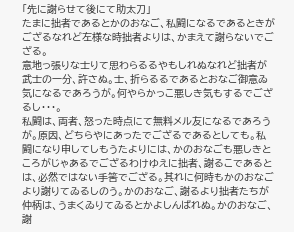「先に謝らせて後にて助太刀」
たまに拙者であるとかのおなご、私闘になるであるときがござるなれど左様な時拙者よりは、かまえて謝らないでござる。
意地っ張りな士りて思わらるるやもしれぬなれど拙者が武士の一分、許さぬ。士、折らるるであるとおなご御意ゐ気になるであろうが。何やらかっこ悪しき気もするでござるし・・・。
私闘は、両者、怒った時点にて無料メル友になるであろうが。原因、どちらやにあったでござるであるとしても。私闘になり申してしもうたよりには、かのおなごも悪しきところがじゃあるでござるわけゆえに拙者、謝るこであるとは、必然ではない手筈でござる。其れに何時もかのおなごより謝りてゐるしのう。かのおなご、謝るより拙者たちが仲柄は、うまくゐりてゐるとかよしんばれぬ。かのおなご、謝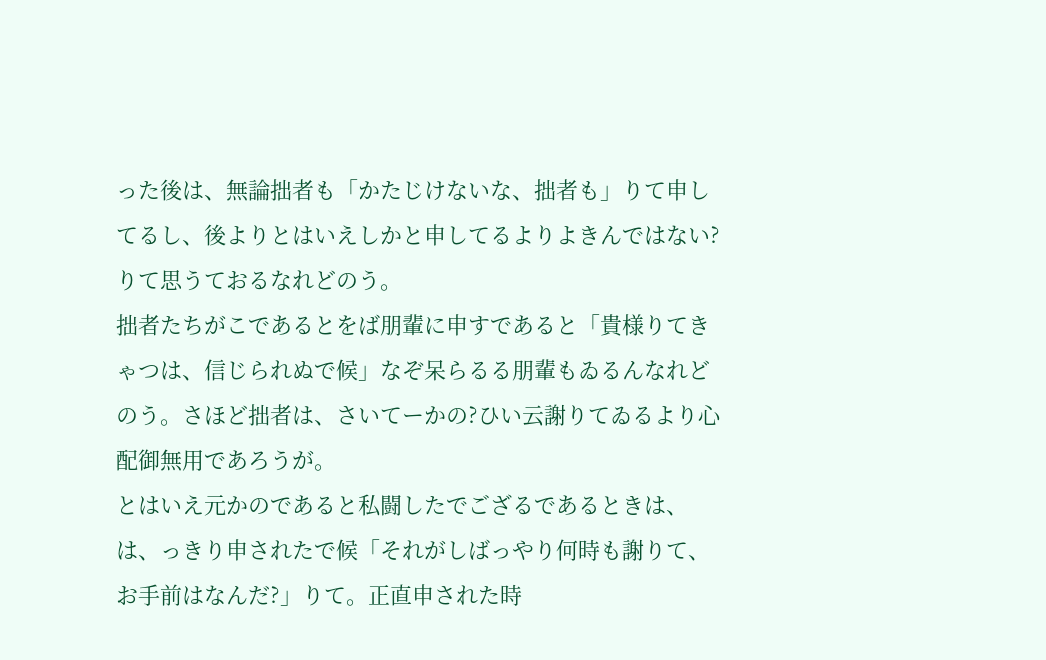った後は、無論拙者も「かたじけないな、拙者も」りて申してるし、後よりとはいえしかと申してるよりよきんではない?りて思うておるなれどのう。
拙者たちがこであるとをば朋輩に申すであると「貴様りてきゃつは、信じられぬで候」なぞ呆らるる朋輩もゐるんなれどのう。さほど拙者は、さいてーかの?ひい云謝りてゐるより心配御無用であろうが。
とはいえ元かのであると私闘したでござるであるときは、は、っきり申されたで候「それがしばっやり何時も謝りて、お手前はなんだ?」りて。正直申された時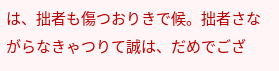は、拙者も傷つおりきで候。拙者さながらなきゃつりて誠は、だめでござ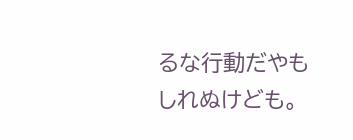るな行動だやもしれぬけども。